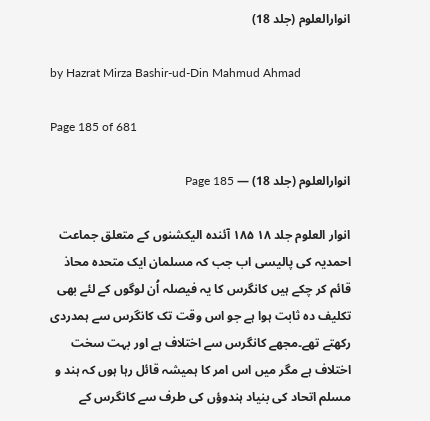انوارالعلوم (جلد 18)

by Hazrat Mirza Bashir-ud-Din Mahmud Ahmad

Page 185 of 681

انوارالعلوم (جلد 18) — Page 185

انوار العلوم جلد ۱۸ ۱۸۵ آئندہ الیکشنوں کے متعلق جماعت احمدیہ کی پالیسی اب جب کہ مسلمان ایک متحدہ محاذ قائم کر چکے ہیں کانگرس کا یہ فیصلہ اُن لوگوں کے لئے بھی تکلیف دہ ثابت ہوا ہے جو اس وقت تک کانگرس سے ہمدردی رکھتے تھے۔مجھے کانگرس سے اختلاف ہے اور بہت سخت اختلاف ہے مگر میں اس امر کا ہمیشہ قائل رہا ہوں کہ ہند و مسلم اتحاد کی بنیاد ہندوؤں کی طرف سے کانگرس کے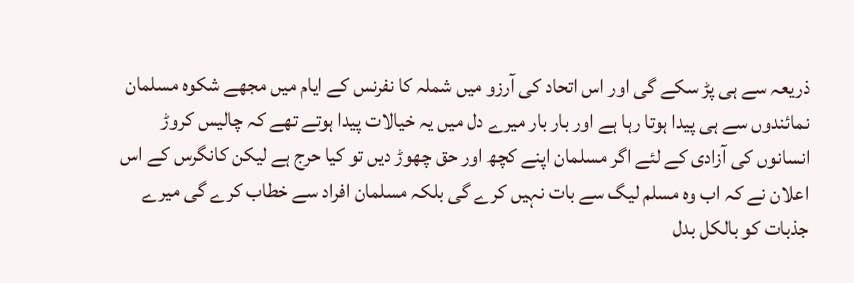ذریعہ سے ہی پڑ سکے گی اور اس اتحاد کی آرزو میں شملہ کا نفرنس کے ایام میں مجھے شکوہ مسلمان نمائندوں سے ہی پیدا ہوتا رہا ہے اور بار بار میرے دل میں یہ خیالات پیدا ہوتے تھے کہ چالیس کروڑ انسانوں کی آزادی کے لئے اگر مسلمان اپنے کچھ اور حق چھوڑ دیں تو کیا حرج ہے لیکن کانگرس کے اس اعلان نے کہ اب وہ مسلم لیگ سے بات نہیں کرے گی بلکہ مسلمان افراد سے خطاب کرے گی میرے جذبات کو بالکل بدل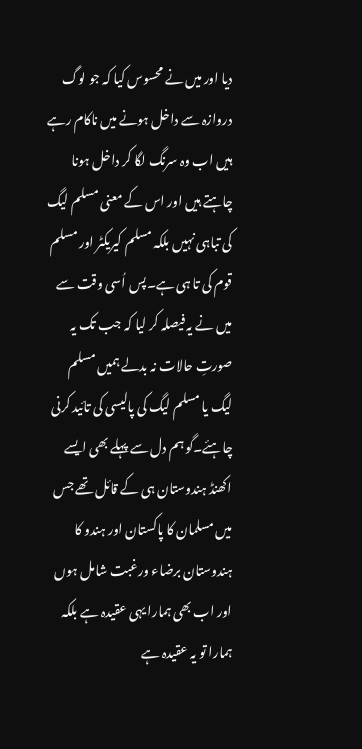دیا اور میں نے محسوس کیا کہ جو لوگ دروازہ سے داخل ہونے میں ناکام رہے ہیں اب وہ سرنگ لگا کر داخل ہونا چاہتے ہیں اور اس کے معنی مسلم لیگ کی تباہی نہیں بلکہ مسلم کیریکٹر اور مسلم قوم کی تا ہی ہے۔پس اُسی وقت سے میں نے یہ فیصلہ کر لیا کہ جب تک یہ صورتِ حالات نہ بدلے ہمیں مسلم لیگ یا مسلم لیگ کی پالیسی کی تائید کرنی چاہئے۔گو ہم دل سے پہلے بھی ایسے اکھنڈ ہندوستان ہی کے قائل تھے جس میں مسلمان کا پاکستان اور ہندو کا ہندوستان برضاء ورغبت شامل ہوں اور اب بھی ہمارا یہی عقیدہ ہے بلکہ ہمارا تو یہ عقیدہ ہے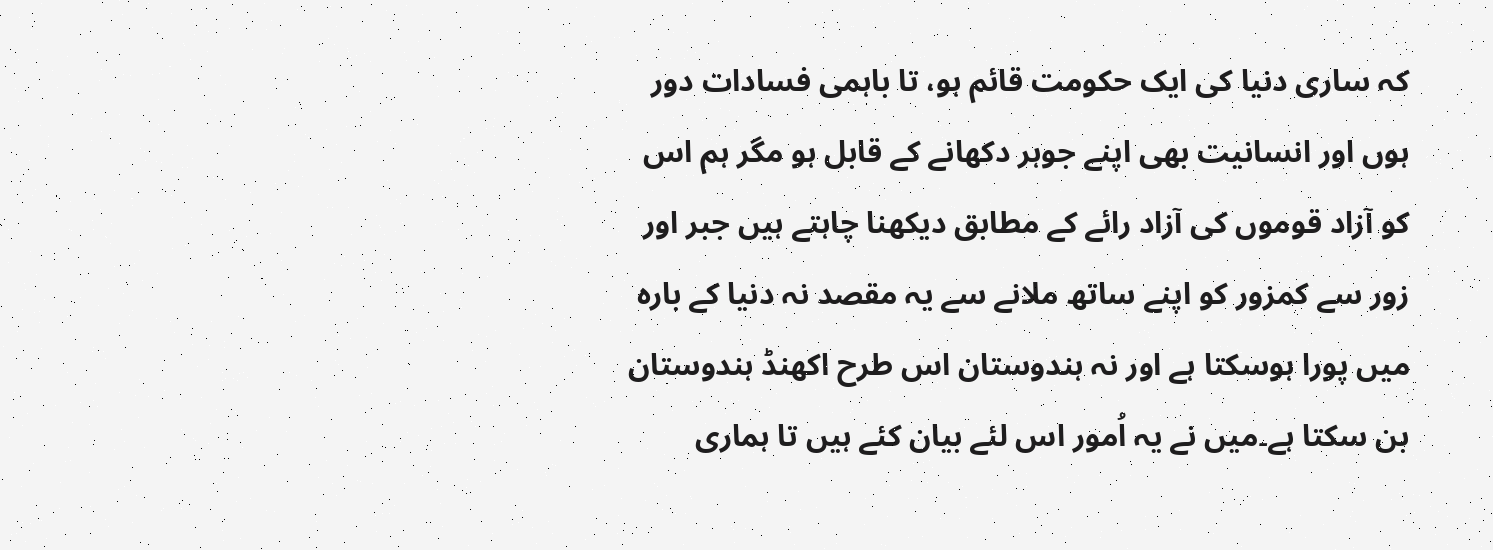کہ ساری دنیا کی ایک حکومت قائم ہو، تا باہمی فسادات دور ہوں اور انسانیت بھی اپنے جوہر دکھانے کے قابل ہو مگر ہم اس کو آزاد قوموں کی آزاد رائے کے مطابق دیکھنا چاہتے ہیں جبر اور زور سے کمزور کو اپنے ساتھ ملانے سے یہ مقصد نہ دنیا کے بارہ میں پورا ہوسکتا ہے اور نہ ہندوستان اس طرح اکھنڈ ہندوستان بن سکتا ہے۔میں نے یہ اُمور اس لئے بیان کئے ہیں تا ہماری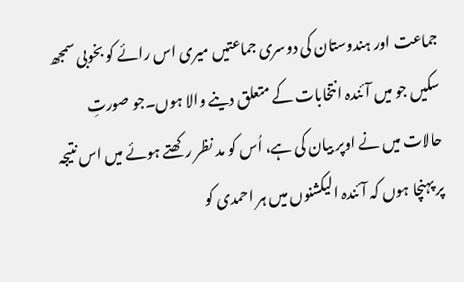جماعت اور ہندوستان کی دوسری جماعتیں میری اس رائے کو بخوبی سمجھ سکیں جو میں آئندہ انتخابات کے متعلق دینے والا ہوں۔جو صورتِ حالات میں نے اوپر بیان کی ہے، اُس کو مد نظر رکھتے ہوئے میں اس نتیجہ پر پہنچا ہوں کہ آئندہ الیکشنوں میں ہر احمدی کو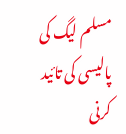مسلم لیگ کی پالیسی کی تائید کرنی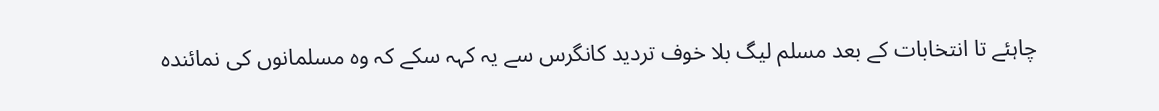چاہئے تا انتخابات کے بعد مسلم لیگ بلا خوف تردید کانگرس سے یہ کہہ سکے کہ وہ مسلمانوں کی نمائندہ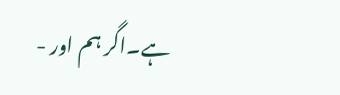ہے۔اگر ہم اور -